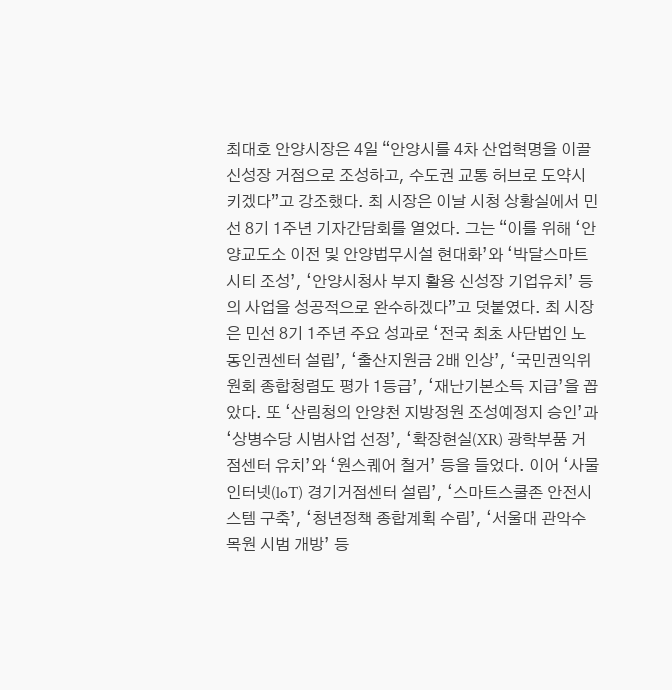최대호 안양시장은 4일 “안양시를 4차 산업혁명을 이끌 신성장 거점으로 조성하고, 수도권 교통 허브로 도약시키겠다”고 강조했다. 최 시장은 이날 시청 상황실에서 민선 8기 1주년 기자간담회를 열었다. 그는 “이를 위해 ‘안양교도소 이전 및 안양법무시설 현대화’와 ‘박달스마트시티 조성’, ‘안양시청사 부지 활용 신성장 기업유치’ 등의 사업을 성공적으로 완수하겠다”고 덧붙였다. 최 시장은 민선 8기 1주년 주요 성과로 ‘전국 최초 사단법인 노동인권센터 설립’, ‘출산지원금 2배 인상’, ‘국민권익위원회 종합청렴도 평가 1등급’, ‘재난기본소득 지급’을 꼽았다. 또 ‘산림청의 안양천 지방정원 조성예정지 승인’과 ‘상병수당 시범사업 선정’, ‘확장현실(XR) 광학부품 거점센터 유치’와 ‘원스퀘어 철거’ 등을 들었다. 이어 ‘사물인터넷(loT) 경기거점센터 설립’, ‘스마트스쿨존 안전시스템 구축’, ‘청년정책 종합계획 수립’, ‘서울대 관악수목원 시범 개방’ 등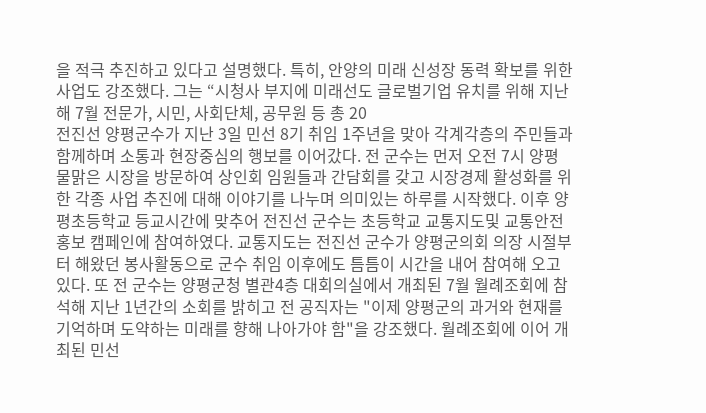을 적극 추진하고 있다고 설명했다. 특히, 안양의 미래 신성장 동력 확보를 위한 사업도 강조했다. 그는 “시청사 부지에 미래선도 글로벌기업 유치를 위해 지난해 7월 전문가, 시민, 사회단체, 공무원 등 총 20
전진선 양평군수가 지난 3일 민선 8기 취임 1주년을 맞아 각계각층의 주민들과 함께하며 소통과 현장중심의 행보를 이어갔다. 전 군수는 먼저 오전 7시 양평물맑은 시장을 방문하여 상인회 임원들과 간담회를 갖고 시장경제 활성화를 위한 각종 사업 추진에 대해 이야기를 나누며 의미있는 하루를 시작했다. 이후 양평초등학교 등교시간에 맞추어 전진선 군수는 초등학교 교통지도및 교통안전홍보 캠페인에 참여하였다. 교통지도는 전진선 군수가 양평군의회 의장 시절부터 해왔던 봉사활동으로 군수 취임 이후에도 틈틈이 시간을 내어 참여해 오고 있다. 또 전 군수는 양평군청 별관4층 대회의실에서 개최된 7월 월례조회에 참석해 지난 1년간의 소회를 밝히고 전 공직자는 "이제 양평군의 과거와 현재를 기억하며 도약하는 미래를 향해 나아가야 함"을 강조했다. 월례조회에 이어 개최된 민선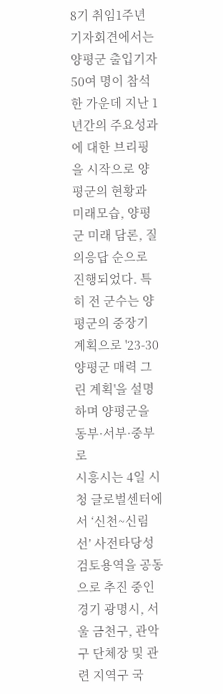8기 취임1주년 기자회견에서는 양평군 출입기자 50여 명이 참석한 가운데 지난 1년간의 주요성과에 대한 브리핑을 시작으로 양평군의 현황과 미래모습, 양평군 미래 담론, 질의응답 순으로 진행되었다. 특히 전 군수는 양평군의 중장기 계획으로 '23-30 양평군 매력 그린 계획'을 설명하며 양평군을 동부·서부·중부로
시흥시는 4일 시청 글로벌센터에서 ‘신천~신림선’ 사전타당성 검토용역을 공동으로 추진 중인 경기 광명시, 서울 금천구, 관악구 단체장 및 관련 지역구 국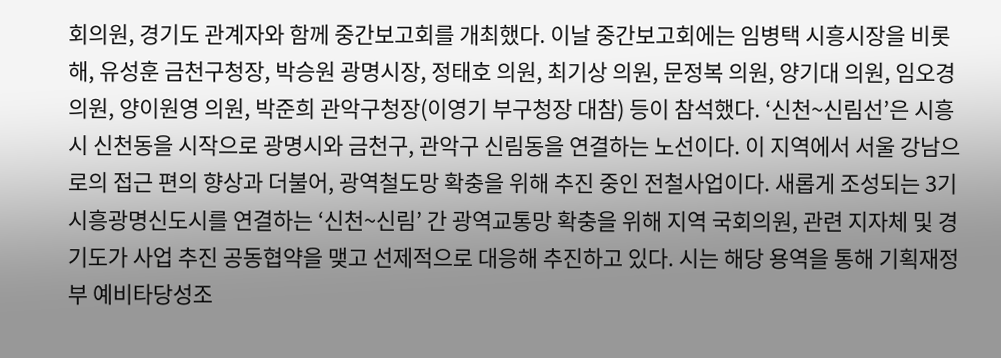회의원, 경기도 관계자와 함께 중간보고회를 개최했다. 이날 중간보고회에는 임병택 시흥시장을 비롯해, 유성훈 금천구청장, 박승원 광명시장, 정태호 의원, 최기상 의원, 문정복 의원, 양기대 의원, 임오경 의원, 양이원영 의원, 박준희 관악구청장(이영기 부구청장 대참) 등이 참석했다. ‘신천~신림선’은 시흥시 신천동을 시작으로 광명시와 금천구, 관악구 신림동을 연결하는 노선이다. 이 지역에서 서울 강남으로의 접근 편의 향상과 더불어, 광역철도망 확충을 위해 추진 중인 전철사업이다. 새롭게 조성되는 3기 시흥광명신도시를 연결하는 ‘신천~신림’ 간 광역교통망 확충을 위해 지역 국회의원, 관련 지자체 및 경기도가 사업 추진 공동협약을 맺고 선제적으로 대응해 추진하고 있다. 시는 해당 용역을 통해 기획재정부 예비타당성조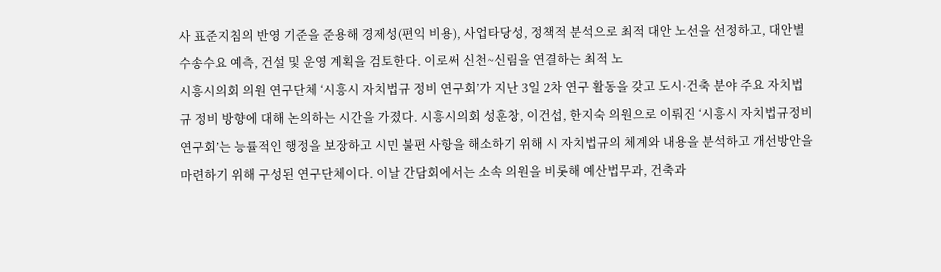사 표준지침의 반영 기준을 준용해 경제성(편익 비용), 사업타당성, 정책적 분석으로 최적 대안 노선을 선정하고, 대안별 수송수요 예측, 건설 및 운영 계획을 검토한다. 이로써 신천~신림을 연결하는 최적 노
시흥시의회 의원 연구단체 ‘시흥시 자치법규 정비 연구회’가 지난 3일 2차 연구 활동을 갖고 도시·건축 분야 주요 자치법규 정비 방향에 대해 논의하는 시간을 가졌다. 시흥시의회 성훈창, 이건섭, 한지숙 의원으로 이뤄진 ‘시흥시 자치법규정비 연구회’는 능률적인 행정을 보장하고 시민 불편 사항을 해소하기 위해 시 자치법규의 체계와 내용을 분석하고 개선방안을 마련하기 위해 구성된 연구단체이다. 이날 간담회에서는 소속 의원을 비롯해 예산법무과, 건축과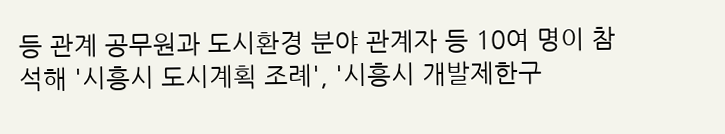등 관계 공무원과 도시환경 분야 관계자 등 10여 명이 참석해 '시흥시 도시계획 조례', '시흥시 개발제한구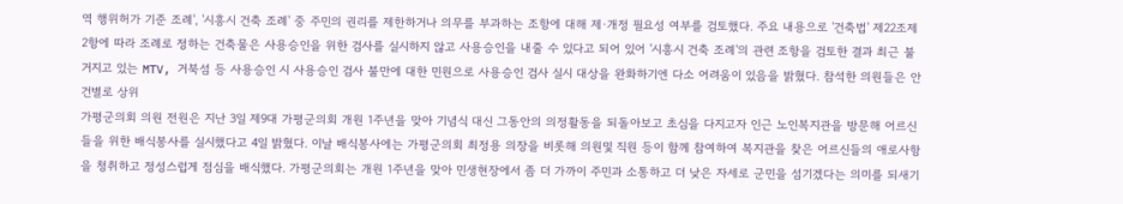역 행위허가 기준 조례', '시흥시 건축 조례' 중 주민의 권리를 제한하거나 의무를 부과하는 조항에 대해 제·개정 필요성 여부를 검토했다. 주요 내용으로 '건축법' 제22조제2항에 따라 조례로 정하는 건축물은 사용승인을 위한 검사를 실시하지 않고 사용승인을 내줄 수 있다고 되어 있어 '시흥시 건축 조례'의 관련 조항을 검토한 결과 최근 불거지고 있는 MTV, 거북섬 등 사용승인 시 사용승인 검사 불만에 대한 민원으로 사용승인 검사 실시 대상을 완화하기엔 다소 어려움이 있음을 밝혔다. 참석한 의원들은 안건별로 상위
가평군의회 의원 전원은 지난 3일 제9대 가평군의회 개원 1주년을 맞아 기념식 대신 그동안의 의정활동을 되돌아보고 초심을 다지고자 인근 노인복지관을 방문해 어르신들을 위한 배식봉사를 실시했다고 4일 밝혔다. 이날 배식봉사에는 가평군의회 최정용 의장을 비롯해 의원및 직원 등이 함께 참여하여 복지관을 찾은 어르신들의 애로사항을 청취하고 정성스럽게 점심을 배식했다. 가평군의회는 개원 1주년을 맞아 민생현장에서 좀 더 가까이 주민과 소통하고 더 낮은 자세로 군민을 섬기겠다는 의미를 되새기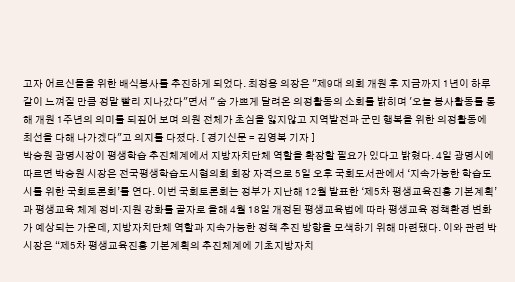고자 어르신들을 위한 배식봉사를 추진하게 되었다. 최정용 의장은 "제9대 의회 개원 후 지금까지 1년이 하루같이 느껴질 만큼 정말 빨리 지나갔다"면서 " 숨 가쁘게 달려온 의정활동의 소회를 밝히며 '오늘 봉사활동를 통해 개원 1주년의 의미를 되짚어 보며 의원 전체가 초심을 잃지않고 지역발전과 군민 행복을 위한 의정활동에 최선을 다해 나가겠다"고 의지를 다졌다. [ 경기신문 = 김영복 기자 ]
박승원 광명시장이 평생학습 추진체계에서 지방자치단체 역할을 확장할 필요가 있다고 밝혔다. 4일 광명시에 따르면 박승원 시장은 전국평생학습도시협의회 회장 자격으로 5일 오후 국회도서관에서 ‘지속가능한 학습도시를 위한 국회토론회’를 연다. 이번 국회토론회는 정부가 지난해 12월 발표한 ‘제5차 평생교육진흥 기본계획’과 평생교육 체계 정비·지원 강화를 골자로 올해 4월 18일 개정된 평생교육법에 따라 평생교육 정책환경 변화가 예상되는 가운데, 지방자치단체 역할과 지속가능한 정책 추진 방향을 모색하기 위해 마련됐다. 이와 관련 박 시장은 “제5차 평생교육진흥 기본계획의 추진체계에 기초지방자치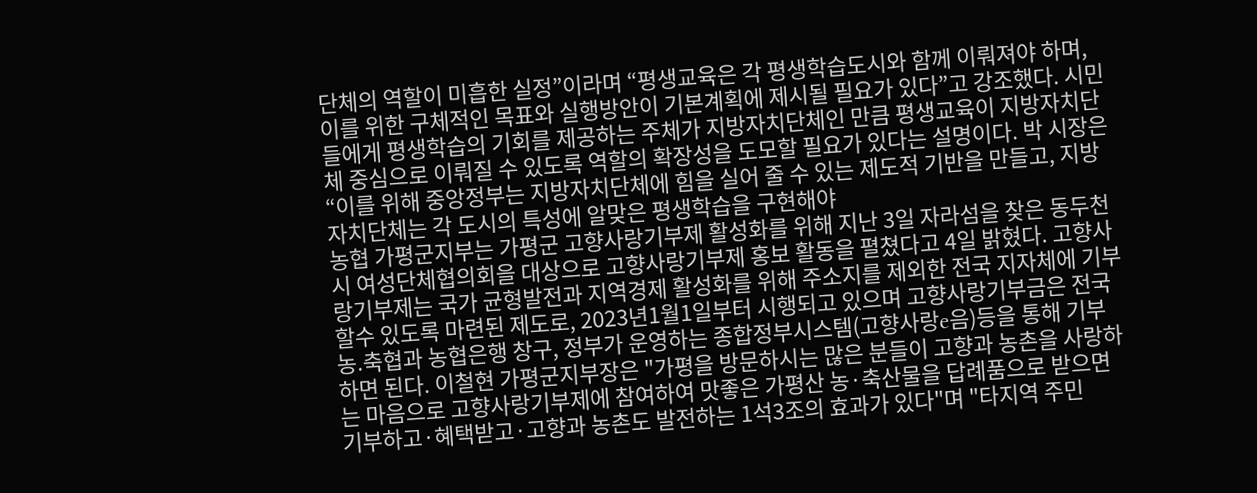단체의 역할이 미흡한 실정”이라며 “평생교육은 각 평생학습도시와 함께 이뤄져야 하며, 이를 위한 구체적인 목표와 실행방안이 기본계획에 제시될 필요가 있다”고 강조했다. 시민들에게 평생학습의 기회를 제공하는 주체가 지방자치단체인 만큼 평생교육이 지방자치단체 중심으로 이뤄질 수 있도록 역할의 확장성을 도모할 필요가 있다는 설명이다. 박 시장은 “이를 위해 중앙정부는 지방자치단체에 힘을 실어 줄 수 있는 제도적 기반을 만들고, 지방자치단체는 각 도시의 특성에 알맞은 평생학습을 구현해야
농협 가평군지부는 가평군 고향사랑기부제 활성화를 위해 지난 3일 자라섬을 찾은 동두천시 여성단체협의회을 대상으로 고향사랑기부제 홍보 활동을 펼쳤다고 4일 밝혔다. 고향사랑기부제는 국가 균형발전과 지역경제 활성화를 위해 주소지를 제외한 전국 지자체에 기부할수 있도록 마련된 제도로, 2023년1월1일부터 시행되고 있으며 고향사랑기부금은 전국 농.축협과 농협은행 창구, 정부가 운영하는 종합정부시스템(고향사랑e음)등을 통해 기부하면 된다. 이철현 가평군지부장은 "가평을 방문하시는 많은 분들이 고향과 농촌을 사랑하는 마음으로 고향사랑기부제에 참여하여 맛좋은 가평산 농·축산물을 답례품으로 받으면 기부하고·혜택받고·고향과 농촌도 발전하는 1석3조의 효과가 있다"며 "타지역 주민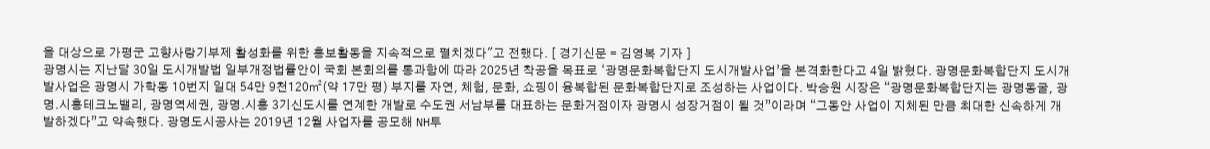을 대상으로 가평군 고향사랑기부제 활성화를 위한 홍보활동을 지속적으로 펼치겠다"고 전했다. [ 경기신문 = 김영복 기자 ]
광명시는 지난달 30일 도시개발법 일부개정법률안이 국회 본회의를 통과함에 따라 2025년 착공을 목표로 ‘광명문화복합단지 도시개발사업’을 본격화한다고 4일 밝혔다. 광명문화복합단지 도시개발사업은 광명시 가학동 10번지 일대 54만 9천120㎡(약 17만 평) 부지를 자연, 체험, 문화, 쇼핑이 융복합된 문화복합단지로 조성하는 사업이다. 박승원 시장은 “광명문화복합단지는 광명동굴, 광명․시흥테크노밸리, 광명역세권, 광명․시흥 3기신도시를 연계한 개발로 수도권 서남부를 대표하는 문화거점이자 광명시 성장거점이 될 것”이라며 “그동안 사업이 지체된 만큼 최대한 신속하게 개발하겠다”고 약속했다. 광명도시공사는 2019년 12월 사업자를 공모해 NH투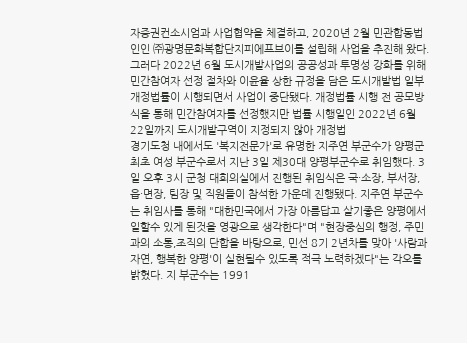자증권컨소시엄과 사업협약을 체결하고, 2020년 2월 민관합동법인인 ㈜광명문화복합단지피에프브이를 설립해 사업을 추진해 왔다. 그러다 2022년 6월 도시개발사업의 공공성과 투명성 강화를 위해 민간참여자 선정 절차와 이윤율 상한 규정을 담은 도시개발법 일부개정법률이 시행되면서 사업이 중단됐다. 개정법률 시행 전 공모방식을 통해 민간참여자를 선정했지만 법률 시행일인 2022년 6월 22일까지 도시개발구역이 지정되지 않아 개정법
경기도청 내에서도 '복지전문가'로 유명한 지주연 부군수가 양평군 최초 여성 부군수로서 지난 3일 제30대 양평부군수로 취임했다. 3일 오후 3시 군청 대회의실에서 진행된 취임식은 국·소장, 부서장, 읍·면장, 팀장 및 직원들이 참석한 가운데 진행됐다. 지주연 부군수는 취임사를 통해 "대한민국에서 가장 아름답고 살기좋은 양평에서 일할수 있게 된것을 영광으로 생각한다"며 "현장중심의 행정, 주민과의 소통,조직의 단합을 바탕으로, 민선 8기 2년차를 맞아 '사람과 자연, 행복한 양평'이 실현될수 있도록 적극 노력하겠다"는 각오를 밝혔다. 지 부군수는 1991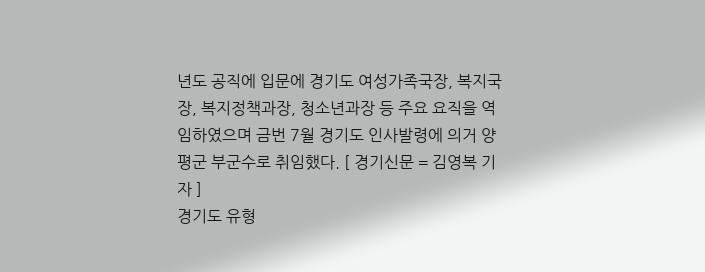년도 공직에 입문에 경기도 여성가족국장, 복지국장, 복지정책과장, 청소년과장 등 주요 요직을 역임하였으며 금번 7월 경기도 인사발령에 의거 양평군 부군수로 취임했다. [ 경기신문 = 김영복 기자 ]
경기도 유형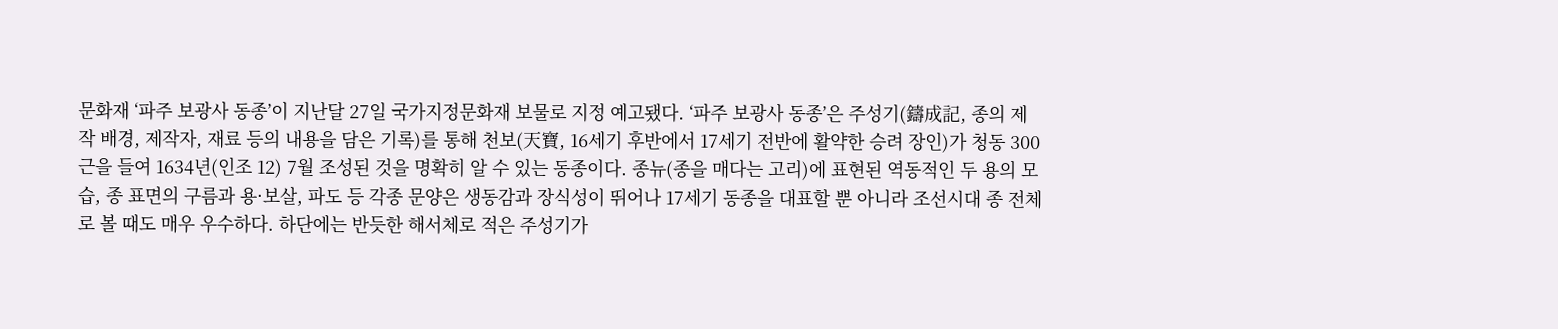문화재 ‘파주 보광사 동종’이 지난달 27일 국가지정문화재 보물로 지정 예고됐다. ‘파주 보광사 동종’은 주성기(鑄成記, 종의 제작 배경, 제작자, 재료 등의 내용을 담은 기록)를 통해 천보(天寶, 16세기 후반에서 17세기 전반에 활약한 승려 장인)가 청동 300근을 들여 1634년(인조 12) 7월 조성된 것을 명확히 알 수 있는 동종이다. 종뉴(종을 매다는 고리)에 표현된 역동적인 두 용의 모습, 종 표면의 구름과 용·보살, 파도 등 각종 문양은 생동감과 장식성이 뛰어나 17세기 동종을 대표할 뿐 아니라 조선시대 종 전체로 볼 때도 매우 우수하다. 하단에는 반듯한 해서체로 적은 주성기가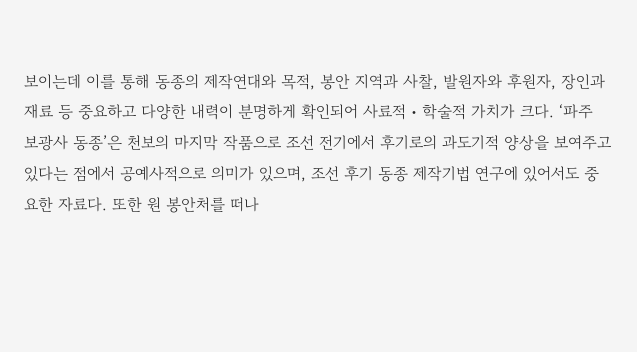보이는데 이를 통해 동종의 제작연대와 목적, 봉안 지역과 사찰, 발원자와 후원자, 장인과 재료 등 중요하고 다양한 내력이 분명하게 확인되어 사료적・학술적 가치가 크다. ‘파주 보광사 동종’은 천보의 마지막 작품으로 조선 전기에서 후기로의 과도기적 양상을 보여주고 있다는 점에서 공예사적으로 의미가 있으며, 조선 후기 동종 제작기법 연구에 있어서도 중요한 자료다. 또한 원 봉안처를 떠나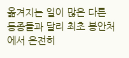옮겨지는 일이 많은 다른 동종들과 달리 최초 봉안처에서 온전히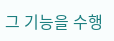그 기능을 수행